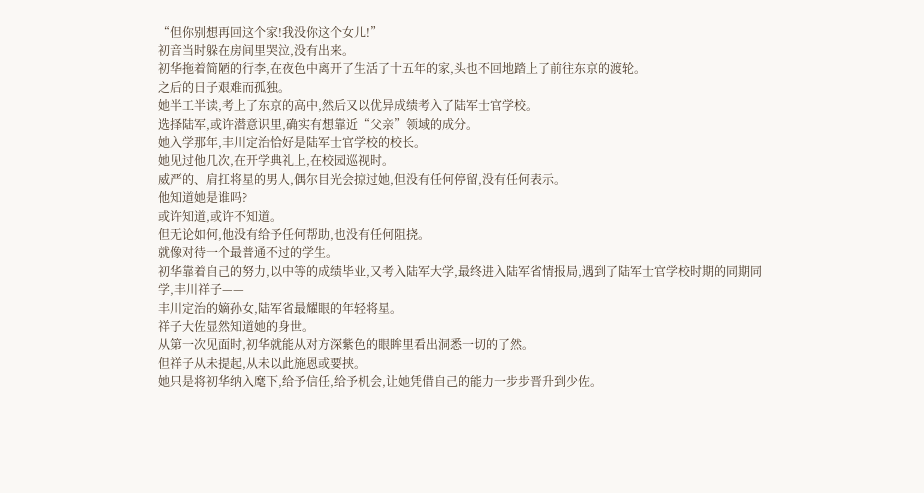“但你别想再回这个家!我没你这个女儿!”
初音当时躲在房间里哭泣,没有出来。
初华拖着简陋的行李,在夜色中离开了生活了十五年的家,头也不回地踏上了前往东京的渡轮。
之后的日子艰难而孤独。
她半工半读,考上了东京的高中,然后又以优异成绩考入了陆军士官学校。
选择陆军,或许潜意识里,确实有想靠近“父亲”领域的成分。
她入学那年,丰川定治恰好是陆军士官学校的校长。
她见过他几次,在开学典礼上,在校园巡视时。
威严的、肩扛将星的男人,偶尔目光会掠过她,但没有任何停留,没有任何表示。
他知道她是谁吗?
或许知道,或许不知道。
但无论如何,他没有给予任何帮助,也没有任何阻挠。
就像对待一个最普通不过的学生。
初华靠着自己的努力,以中等的成绩毕业,又考入陆军大学,最终进入陆军省情报局,遇到了陆军士官学校时期的同期同学,丰川祥子——
丰川定治的嫡孙女,陆军省最耀眼的年轻将星。
祥子大佐显然知道她的身世。
从第一次见面时,初华就能从对方深紫色的眼眸里看出洞悉一切的了然。
但祥子从未提起,从未以此施恩或要挟。
她只是将初华纳入麾下,给予信任,给予机会,让她凭借自己的能力一步步晋升到少佐。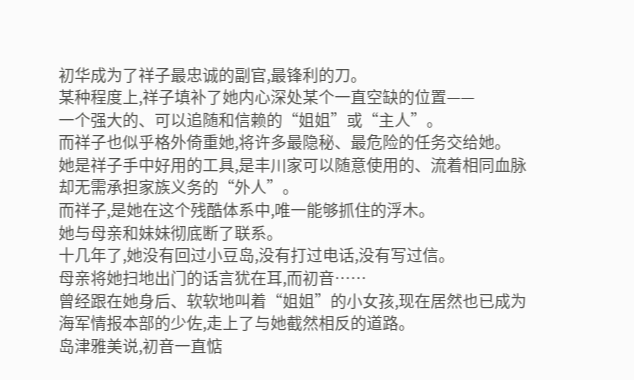初华成为了祥子最忠诚的副官,最锋利的刀。
某种程度上,祥子填补了她内心深处某个一直空缺的位置——
一个强大的、可以追随和信赖的“姐姐”或“主人”。
而祥子也似乎格外倚重她,将许多最隐秘、最危险的任务交给她。
她是祥子手中好用的工具,是丰川家可以随意使用的、流着相同血脉却无需承担家族义务的“外人”。
而祥子,是她在这个残酷体系中,唯一能够抓住的浮木。
她与母亲和妹妹彻底断了联系。
十几年了,她没有回过小豆岛,没有打过电话,没有写过信。
母亲将她扫地出门的话言犹在耳,而初音……
曾经跟在她身后、软软地叫着“姐姐”的小女孩,现在居然也已成为海军情报本部的少佐,走上了与她截然相反的道路。
岛津雅美说,初音一直惦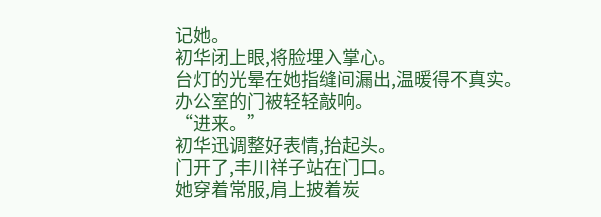记她。
初华闭上眼,将脸埋入掌心。
台灯的光晕在她指缝间漏出,温暖得不真实。
办公室的门被轻轻敲响。
“进来。”
初华迅调整好表情,抬起头。
门开了,丰川祥子站在门口。
她穿着常服,肩上披着炭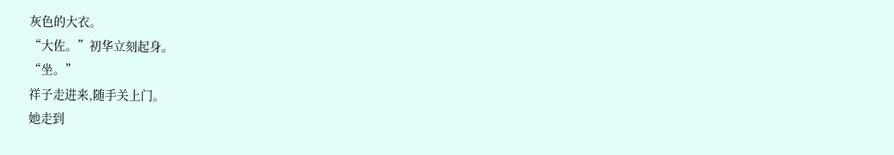灰色的大衣。
“大佐。”初华立刻起身。
“坐。”
祥子走进来,随手关上门。
她走到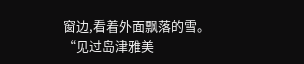窗边,看着外面飘落的雪。
“见过岛津雅美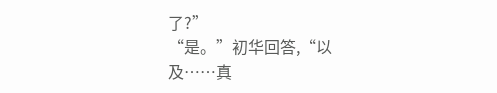了?”
“是。”初华回答,“以及……真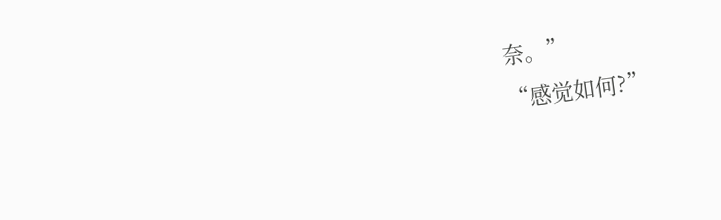奈。”
“感觉如何?”